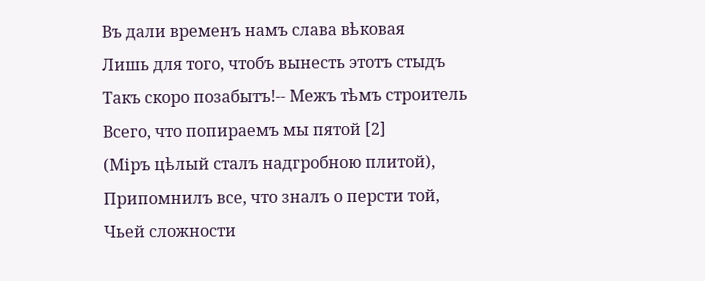Въ дали временъ намъ слава вѣковая
Лишь для того, чтобъ вынесть этотъ стыдъ
Такъ скоро позабытъ!-- Межъ тѣмъ строитель
Всего, что попираемъ мы пятой [2]
(Міръ цѣлый сталъ надгробною плитой),
Припомнилъ все, что зналъ о персти той,
Чьей сложности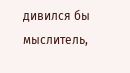дивился бы мыслитель,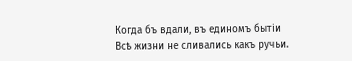Когда бъ вдали, въ единомъ бытіи
Всѣ жизни не сливались какъ ручьи.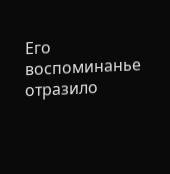Его воспоминанье отразило